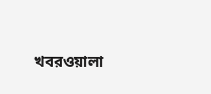খবরওয়ালা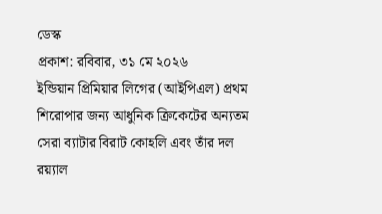ডেস্ক
প্রকাশ: রবিবার, ৩১ মে ২০২৬
ইন্ডিয়ান প্রিমিয়ার লিগের (আইপিএল) প্রথম শিরোপার জন্য আধুনিক ক্রিকেটের অন্যতম সেরা ব্যাটার বিরাট কোহলি এবং তাঁর দল রয়্যাল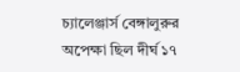চ্যালেঞ্জার্স বেঙ্গালুরুর অপেক্ষা ছিল দীর্ঘ ১৭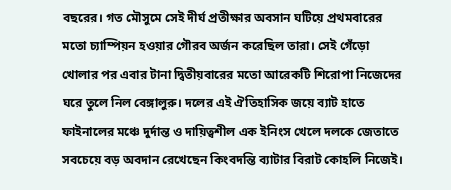বছরের। গত মৌসুমে সেই দীর্ঘ প্রতীক্ষার অবসান ঘটিয়ে প্রথমবারের মতো চ্যাম্পিয়ন হওয়ার গৌরব অর্জন করেছিল তারা। সেই গেঁড়ো খোলার পর এবার টানা দ্বিতীয়বারের মতো আরেকটি শিরোপা নিজেদের ঘরে তুলে নিল বেঙ্গালুরু। দলের এই ঐতিহাসিক জয়ে ব্যাট হাতে ফাইনালের মঞ্চে দুর্দান্ত ও দায়িত্বশীল এক ইনিংস খেলে দলকে জেতাতে সবচেয়ে বড় অবদান রেখেছেন কিংবদন্তি ব্যাটার বিরাট কোহলি নিজেই।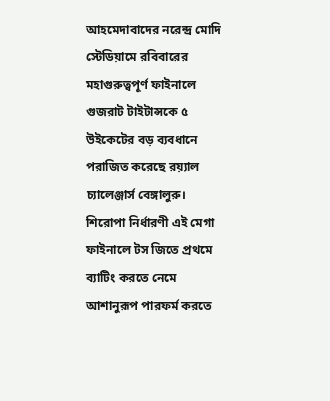আহমেদাবাদের নরেন্দ্র মোদি স্টেডিয়ামে রবিবারের মহাগুরুত্বপূর্ণ ফাইনালে গুজরাট টাইটান্সকে ৫ উইকেটের বড় ব্যবধানে পরাজিত করেছে রয়্যাল চ্যালেঞ্জার্স বেঙ্গালুরু। শিরোপা নির্ধারণী এই মেগা ফাইনালে টস জিতে প্রথমে ব্যাটিং করতে নেমে আশানুরূপ পারফর্ম করতে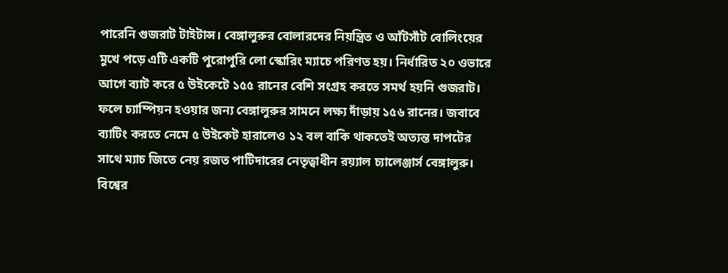পারেনি গুজরাট টাইটান্স। বেঙ্গালুরুর বোলারদের নিয়ন্ত্রিত ও আঁটসাঁট বোলিংয়ের মুখে পড়ে এটি একটি পুরোপুরি লো স্কোরিং ম্যাচে পরিণত হয়। নির্ধারিত ২০ ওভারে আগে ব্যাট করে ৫ উইকেটে ১৫৫ রানের বেশি সংগ্রহ করতে সমর্থ হয়নি গুজরাট। ফলে চ্যাম্পিয়ন হওয়ার জন্য বেঙ্গালুরুর সামনে লক্ষ্য দাঁড়ায় ১৫৬ রানের। জবাবে ব্যাটিং করতে নেমে ৫ উইকেট হারালেও ১২ বল বাকি থাকতেই অত্যন্ত দাপটের সাথে ম্যাচ জিতে নেয় রজত পাটিদারের নেতৃত্বাধীন রয়্যাল চ্যালেঞ্জার্স বেঙ্গালুরু।
বিশ্বের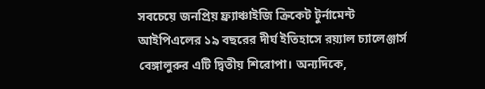সবচেয়ে জনপ্রিয় ফ্র্যাঞ্চাইজি ক্রিকেট টুর্নামেন্ট আইপিএলের ১৯ বছরের দীর্ঘ ইতিহাসে রয়্যাল চ্যালেঞ্জার্স বেঙ্গালুরুর এটি দ্বিতীয় শিরোপা। অন্যদিকে,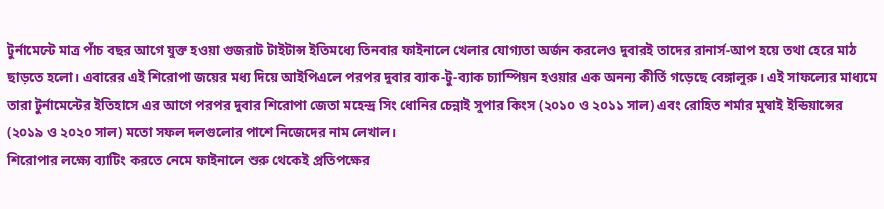টুর্নামেন্টে মাত্র পাঁচ বছর আগে যুক্ত হওয়া গুজরাট টাইটান্স ইতিমধ্যে তিনবার ফাইনালে খেলার যোগ্যতা অর্জন করলেও দুবারই তাদের রানার্স-আপ হয়ে তথা হেরে মাঠ ছাড়তে হলো। এবারের এই শিরোপা জয়ের মধ্য দিয়ে আইপিএলে পরপর দুবার ব্যাক-টু-ব্যাক চ্যাম্পিয়ন হওয়ার এক অনন্য কীর্তি গড়েছে বেঙ্গালুরু। এই সাফল্যের মাধ্যমে তারা টুর্নামেন্টের ইতিহাসে এর আগে পরপর দুবার শিরোপা জেতা মহেন্দ্র সিং ধোনির চেন্নাই সুপার কিংস (২০১০ ও ২০১১ সাল) এবং রোহিত শর্মার মুম্বাই ইন্ডিয়ান্সের (২০১৯ ও ২০২০ সাল) মতো সফল দলগুলোর পাশে নিজেদের নাম লেখাল।
শিরোপার লক্ষ্যে ব্যাটিং করতে নেমে ফাইনালে শুরু থেকেই প্রতিপক্ষের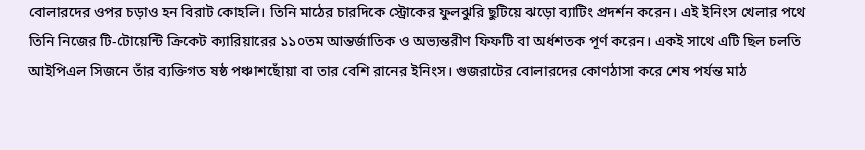বোলারদের ওপর চড়াও হন বিরাট কোহলি। তিনি মাঠের চারদিকে স্ট্রোকের ফুলঝুরি ছুটিয়ে ঝড়ো ব্যাটিং প্রদর্শন করেন। এই ইনিংস খেলার পথে তিনি নিজের টি-টোয়েন্টি ক্রিকেট ক্যারিয়ারের ১১০তম আন্তর্জাতিক ও অভ্যন্তরীণ ফিফটি বা অর্ধশতক পূর্ণ করেন। একই সাথে এটি ছিল চলতি আইপিএল সিজনে তাঁর ব্যক্তিগত ষষ্ঠ পঞ্চাশছোঁয়া বা তার বেশি রানের ইনিংস। গুজরাটের বোলারদের কোণঠাসা করে শেষ পর্যন্ত মাঠ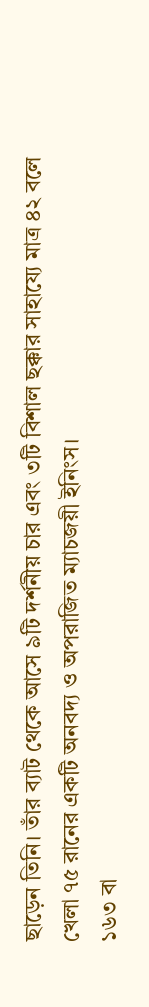ছাড়েন তিনি। তাঁর ব্যাট থেকে আসে ৯টি দর্শনীয় চার এবং ৩টি বিশাল ছক্কার সাহায্যে মাত্র ৪২ বলে খেলা ৭৫ রানের একটি অনবদ্য ও অপরাজিত ম্যাচজয়ী ইনিংস।
১৬৩ বা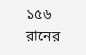১৫৬ রানের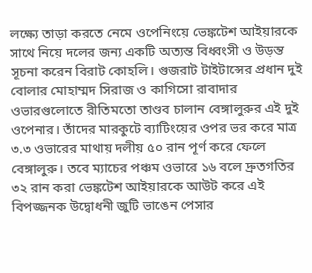লক্ষ্যে তাড়া করতে নেমে ওপেনিংয়ে ভেঙ্কটেশ আইয়ারকে সাথে নিয়ে দলের জন্য একটি অত্যন্ত বিধ্বংসী ও উড়ন্ত সূচনা করেন বিরাট কোহলি। গুজরাট টাইটান্সের প্রধান দুই বোলার মোহাম্মদ সিরাজ ও কাগিসো রাবাদার ওভারগুলোতে রীতিমতো তাণ্ডব চালান বেঙ্গালুরুর এই দুই ওপেনার। তাঁদের মারকুটে ব্যাটিংয়ের ওপর ভর করে মাত্র ৩.৩ ওভারের মাথায় দলীয় ৫০ রান পূর্ণ করে ফেলে বেঙ্গালুরু। তবে ম্যাচের পঞ্চম ওভারে ১৬ বলে দ্রুতগতির ৩২ রান করা ভেঙ্কটেশ আইয়ারকে আউট করে এই বিপজ্জনক উদ্বোধনী জুটি ভাঙেন পেসার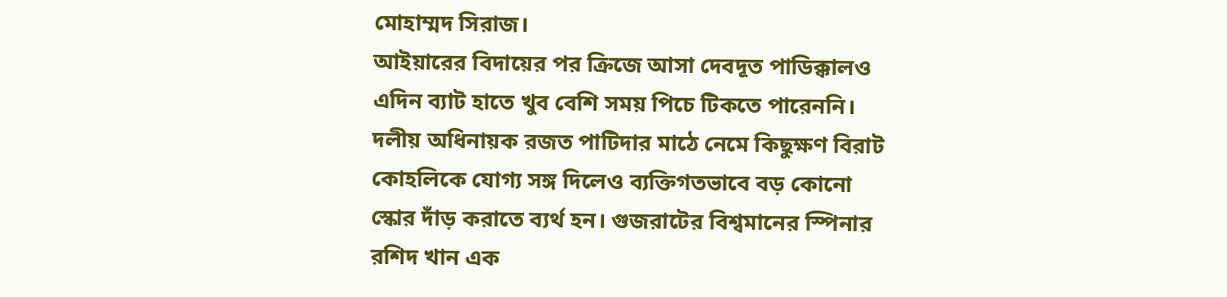মোহাম্মদ সিরাজ।
আইয়ারের বিদায়ের পর ক্রিজে আসা দেবদূত পাডিক্কালও এদিন ব্যাট হাতে খুব বেশি সময় পিচে টিকতে পারেননি। দলীয় অধিনায়ক রজত পাটিদার মাঠে নেমে কিছুক্ষণ বিরাট কোহলিকে যোগ্য সঙ্গ দিলেও ব্যক্তিগতভাবে বড় কোনো স্কোর দাঁড় করাতে ব্যর্থ হন। গুজরাটের বিশ্বমানের স্পিনার রশিদ খান এক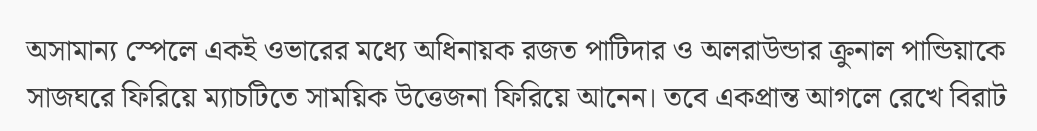অসামান্য স্পেলে একই ওভারের মধ্যে অধিনায়ক রজত পাটিদার ও অলরাউন্ডার ক্রুনাল পান্ডিয়াকে সাজঘরে ফিরিয়ে ম্যাচটিতে সাময়িক উত্তেজনা ফিরিয়ে আনেন। তবে একপ্রান্ত আগলে রেখে বিরাট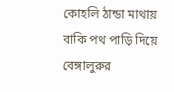কোহলি ঠান্ডা মাথায় বাকি পথ পাড়ি দিয়ে বেঙ্গালুরুর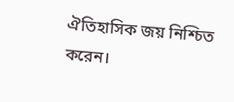ঐতিহাসিক জয় নিশ্চিত করেন।